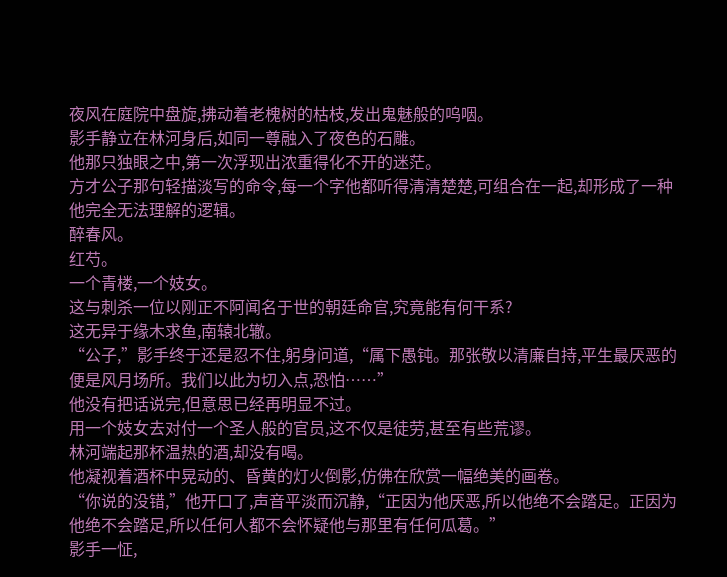夜风在庭院中盘旋,拂动着老槐树的枯枝,发出鬼魅般的呜咽。
影手静立在林河身后,如同一尊融入了夜色的石雕。
他那只独眼之中,第一次浮现出浓重得化不开的迷茫。
方才公子那句轻描淡写的命令,每一个字他都听得清清楚楚,可组合在一起,却形成了一种他完全无法理解的逻辑。
醉春风。
红芍。
一个青楼,一个妓女。
这与刺杀一位以刚正不阿闻名于世的朝廷命官,究竟能有何干系?
这无异于缘木求鱼,南辕北辙。
“公子,”影手终于还是忍不住,躬身问道,“属下愚钝。那张敬以清廉自持,平生最厌恶的便是风月场所。我们以此为切入点,恐怕……”
他没有把话说完,但意思已经再明显不过。
用一个妓女去对付一个圣人般的官员,这不仅是徒劳,甚至有些荒谬。
林河端起那杯温热的酒,却没有喝。
他凝视着酒杯中晃动的、昏黄的灯火倒影,仿佛在欣赏一幅绝美的画卷。
“你说的没错,”他开口了,声音平淡而沉静,“正因为他厌恶,所以他绝不会踏足。正因为他绝不会踏足,所以任何人都不会怀疑他与那里有任何瓜葛。”
影手一怔,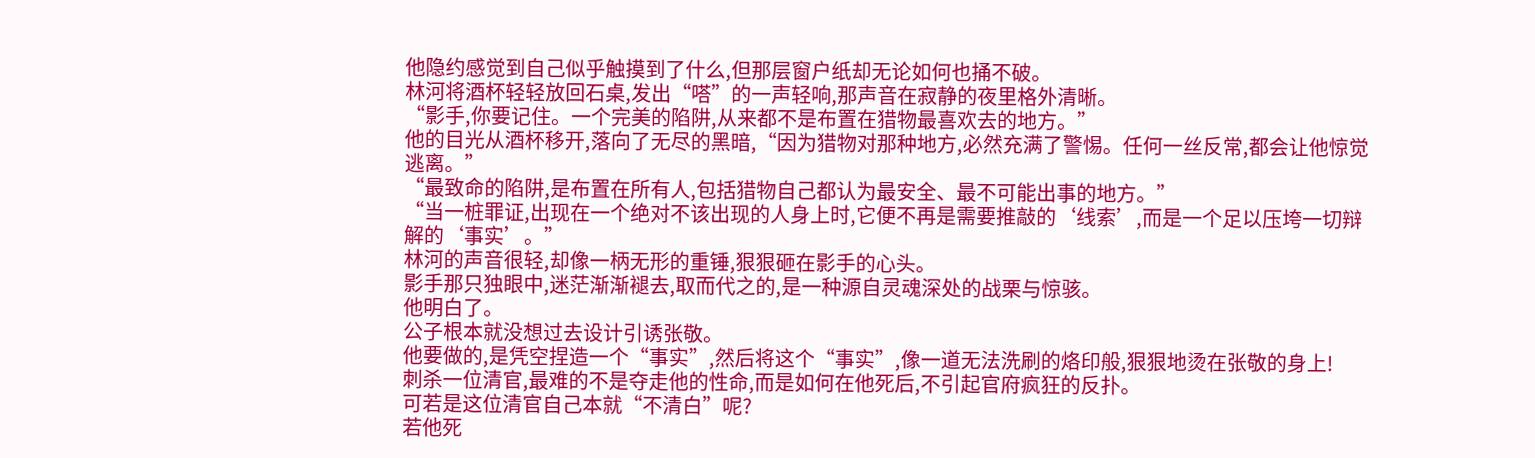他隐约感觉到自己似乎触摸到了什么,但那层窗户纸却无论如何也捅不破。
林河将酒杯轻轻放回石桌,发出“嗒”的一声轻响,那声音在寂静的夜里格外清晰。
“影手,你要记住。一个完美的陷阱,从来都不是布置在猎物最喜欢去的地方。”
他的目光从酒杯移开,落向了无尽的黑暗,“因为猎物对那种地方,必然充满了警惕。任何一丝反常,都会让他惊觉逃离。”
“最致命的陷阱,是布置在所有人,包括猎物自己都认为最安全、最不可能出事的地方。”
“当一桩罪证,出现在一个绝对不该出现的人身上时,它便不再是需要推敲的‘线索’,而是一个足以压垮一切辩解的‘事实’。”
林河的声音很轻,却像一柄无形的重锤,狠狠砸在影手的心头。
影手那只独眼中,迷茫渐渐褪去,取而代之的,是一种源自灵魂深处的战栗与惊骇。
他明白了。
公子根本就没想过去设计引诱张敬。
他要做的,是凭空捏造一个“事实”,然后将这个“事实”,像一道无法洗刷的烙印般,狠狠地烫在张敬的身上!
刺杀一位清官,最难的不是夺走他的性命,而是如何在他死后,不引起官府疯狂的反扑。
可若是这位清官自己本就“不清白”呢?
若他死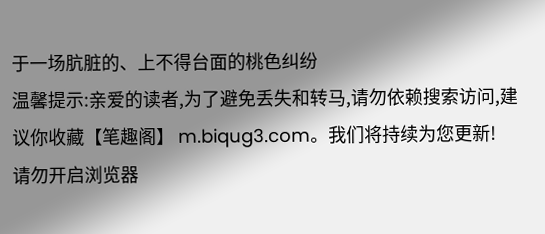于一场肮脏的、上不得台面的桃色纠纷
温馨提示:亲爱的读者,为了避免丢失和转马,请勿依赖搜索访问,建议你收藏【笔趣阁】 m.biqug3.com。我们将持续为您更新!
请勿开启浏览器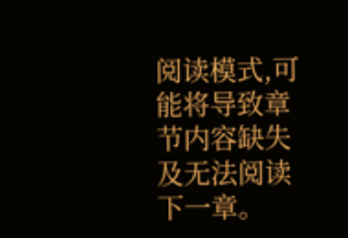阅读模式,可能将导致章节内容缺失及无法阅读下一章。